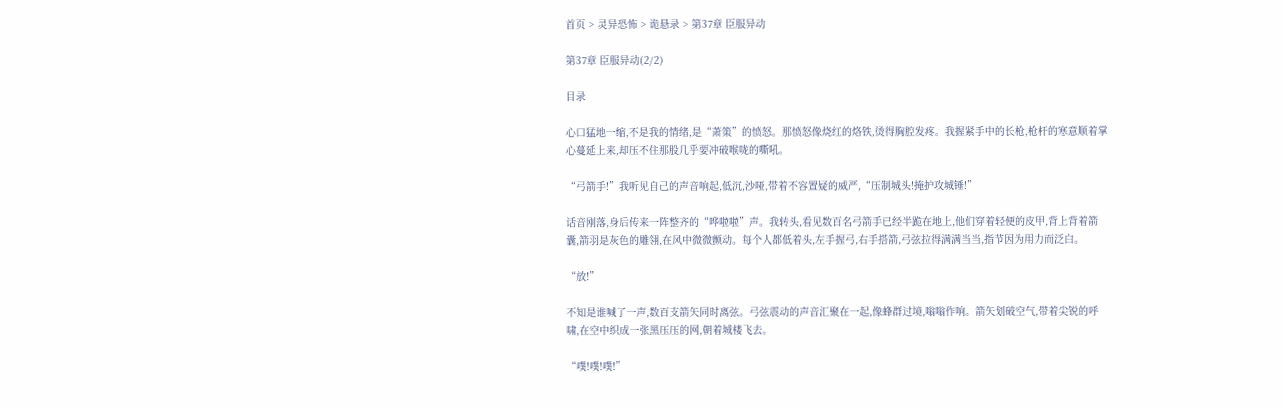首页 > 灵异恐怖 > 诡悬录 > 第37章 臣服异动

第37章 臣服异动(2/2)

目录

心口猛地一缩,不是我的情绪,是“萧策”的愤怒。那愤怒像烧红的烙铁,烫得胸腔发疼。我握紧手中的长枪,枪杆的寒意顺着掌心蔓延上来,却压不住那股几乎要冲破喉咙的嘶吼。

“弓箭手!”我听见自己的声音响起,低沉,沙哑,带着不容置疑的威严,“压制城头!掩护攻城锤!”

话音刚落,身后传来一阵整齐的“哗啦啦”声。我转头,看见数百名弓箭手已经半跪在地上,他们穿着轻便的皮甲,背上背着箭囊,箭羽是灰色的雕翎,在风中微微颤动。每个人都低着头,左手握弓,右手搭箭,弓弦拉得满满当当,指节因为用力而泛白。

“放!”

不知是谁喊了一声,数百支箭矢同时离弦。弓弦震动的声音汇聚在一起,像蜂群过境,嗡嗡作响。箭矢划破空气,带着尖锐的呼啸,在空中织成一张黑压压的网,朝着城楼飞去。

“噗!噗!噗!”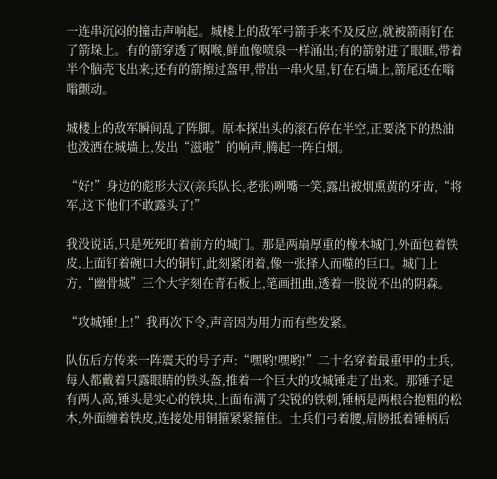一连串沉闷的撞击声响起。城楼上的敌军弓箭手来不及反应,就被箭雨钉在了箭垛上。有的箭穿透了咽喉,鲜血像喷泉一样涌出;有的箭射进了眼眶,带着半个脑壳飞出来;还有的箭擦过盔甲,带出一串火星,钉在石墙上,箭尾还在嗡嗡颤动。

城楼上的敌军瞬间乱了阵脚。原本探出头的滚石停在半空,正要浇下的热油也泼洒在城墙上,发出“滋啦”的响声,腾起一阵白烟。

“好!”身边的彪形大汉(亲兵队长,老张)咧嘴一笑,露出被烟熏黄的牙齿,“将军,这下他们不敢露头了!”

我没说话,只是死死盯着前方的城门。那是两扇厚重的橡木城门,外面包着铁皮,上面钉着碗口大的铜钉,此刻紧闭着,像一张择人而噬的巨口。城门上方,“幽骨城”三个大字刻在青石板上,笔画扭曲,透着一股说不出的阴森。

“攻城锤!上!”我再次下令,声音因为用力而有些发紧。

队伍后方传来一阵震天的号子声:“嘿哟!嘿哟!”二十名穿着最重甲的士兵,每人都戴着只露眼睛的铁头盔,推着一个巨大的攻城锤走了出来。那锤子足有两人高,锤头是实心的铁块,上面布满了尖锐的铁刺,锤柄是两根合抱粗的松木,外面缠着铁皮,连接处用铜箍紧紧箍住。士兵们弓着腰,肩膀抵着锤柄后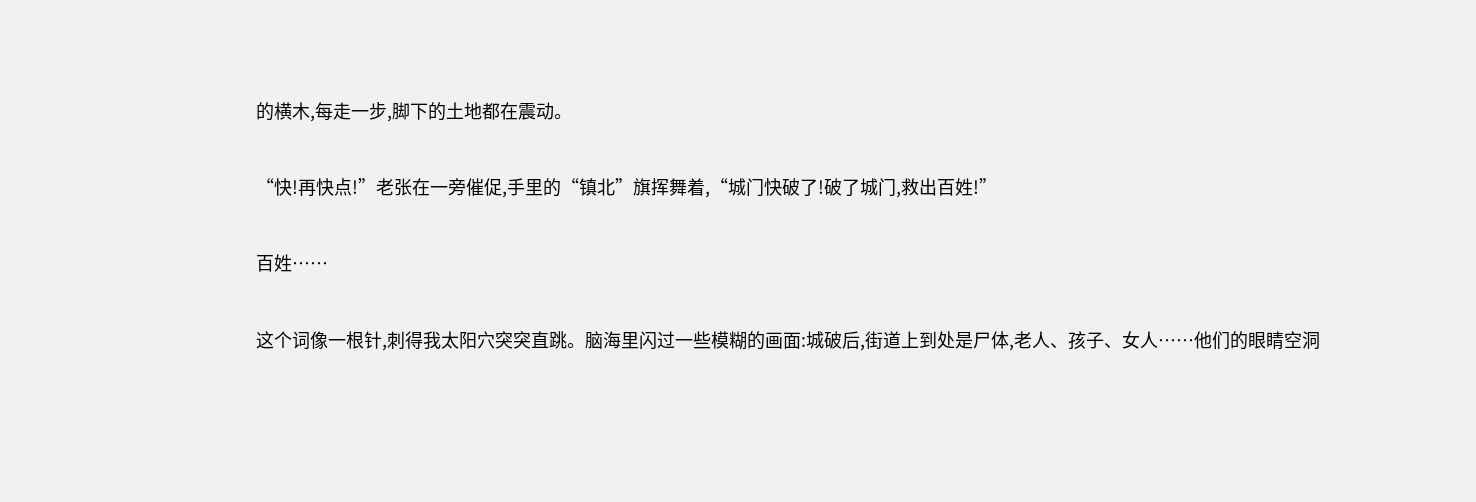的横木,每走一步,脚下的土地都在震动。

“快!再快点!”老张在一旁催促,手里的“镇北”旗挥舞着,“城门快破了!破了城门,救出百姓!”

百姓……

这个词像一根针,刺得我太阳穴突突直跳。脑海里闪过一些模糊的画面:城破后,街道上到处是尸体,老人、孩子、女人……他们的眼睛空洞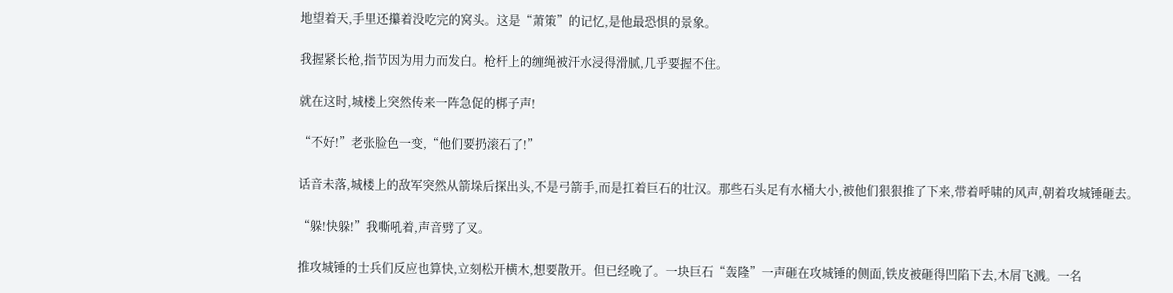地望着天,手里还攥着没吃完的窝头。这是“萧策”的记忆,是他最恐惧的景象。

我握紧长枪,指节因为用力而发白。枪杆上的缠绳被汗水浸得滑腻,几乎要握不住。

就在这时,城楼上突然传来一阵急促的梆子声!

“不好!”老张脸色一变,“他们要扔滚石了!”

话音未落,城楼上的敌军突然从箭垛后探出头,不是弓箭手,而是扛着巨石的壮汉。那些石头足有水桶大小,被他们狠狠推了下来,带着呼啸的风声,朝着攻城锤砸去。

“躲!快躲!”我嘶吼着,声音劈了叉。

推攻城锤的士兵们反应也算快,立刻松开横木,想要散开。但已经晚了。一块巨石“轰隆”一声砸在攻城锤的侧面,铁皮被砸得凹陷下去,木屑飞溅。一名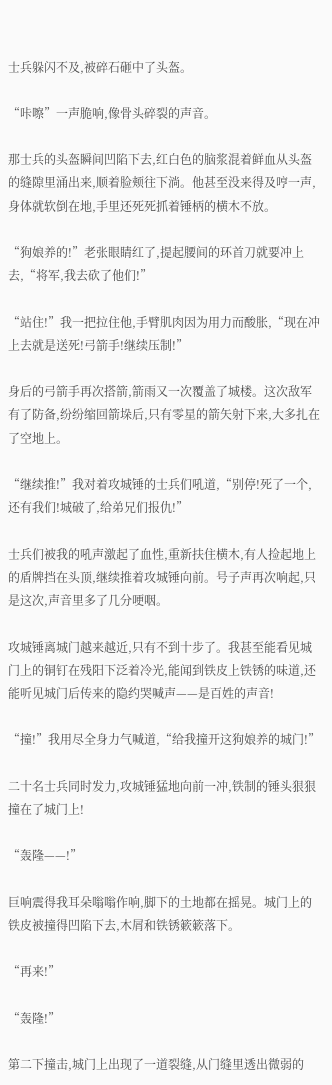士兵躲闪不及,被碎石砸中了头盔。

“咔嚓”一声脆响,像骨头碎裂的声音。

那士兵的头盔瞬间凹陷下去,红白色的脑浆混着鲜血从头盔的缝隙里涌出来,顺着脸颊往下淌。他甚至没来得及哼一声,身体就软倒在地,手里还死死抓着锤柄的横木不放。

“狗娘养的!”老张眼睛红了,提起腰间的环首刀就要冲上去,“将军,我去砍了他们!”

“站住!”我一把拉住他,手臂肌肉因为用力而酸胀,“现在冲上去就是送死!弓箭手!继续压制!”

身后的弓箭手再次搭箭,箭雨又一次覆盖了城楼。这次敌军有了防备,纷纷缩回箭垛后,只有零星的箭矢射下来,大多扎在了空地上。

“继续推!”我对着攻城锤的士兵们吼道,“别停!死了一个,还有我们!城破了,给弟兄们报仇!”

士兵们被我的吼声激起了血性,重新扶住横木,有人捡起地上的盾牌挡在头顶,继续推着攻城锤向前。号子声再次响起,只是这次,声音里多了几分哽咽。

攻城锤离城门越来越近,只有不到十步了。我甚至能看见城门上的铜钉在残阳下泛着冷光,能闻到铁皮上铁锈的味道,还能听见城门后传来的隐约哭喊声——是百姓的声音!

“撞!”我用尽全身力气喊道,“给我撞开这狗娘养的城门!”

二十名士兵同时发力,攻城锤猛地向前一冲,铁制的锤头狠狠撞在了城门上!

“轰隆——!”

巨响震得我耳朵嗡嗡作响,脚下的土地都在摇晃。城门上的铁皮被撞得凹陷下去,木屑和铁锈簌簌落下。

“再来!”

“轰隆!”

第二下撞击,城门上出现了一道裂缝,从门缝里透出微弱的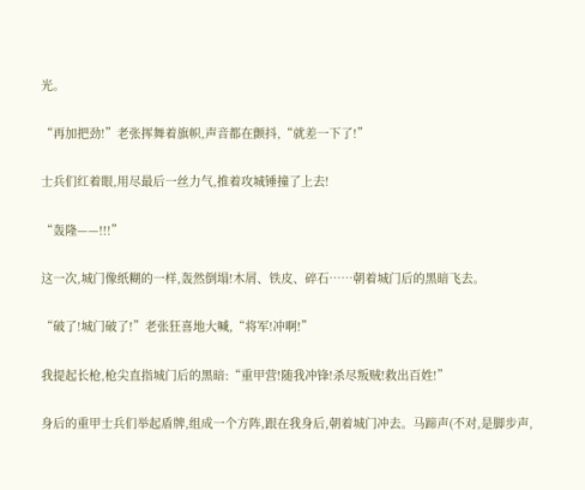光。

“再加把劲!”老张挥舞着旗帜,声音都在颤抖,“就差一下了!”

士兵们红着眼,用尽最后一丝力气,推着攻城锤撞了上去!

“轰隆——!!!”

这一次,城门像纸糊的一样,轰然倒塌!木屑、铁皮、碎石……朝着城门后的黑暗飞去。

“破了!城门破了!”老张狂喜地大喊,“将军!冲啊!”

我提起长枪,枪尖直指城门后的黑暗:“重甲营!随我冲锋!杀尽叛贼!救出百姓!”

身后的重甲士兵们举起盾牌,组成一个方阵,跟在我身后,朝着城门冲去。马蹄声(不对,是脚步声,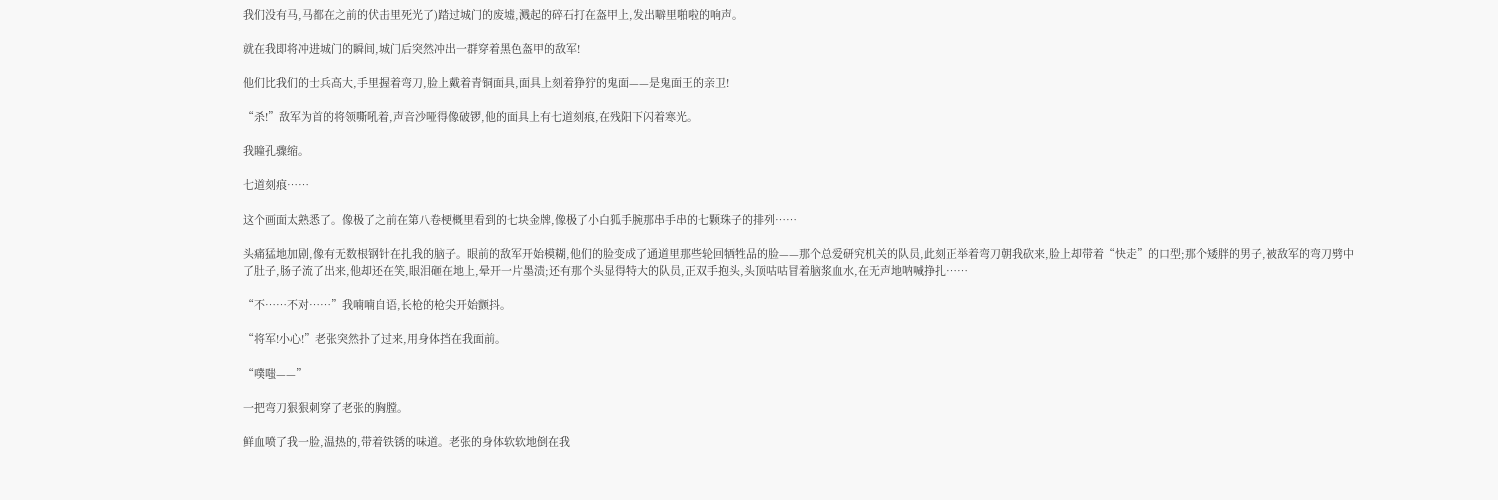我们没有马,马都在之前的伏击里死光了)踏过城门的废墟,溅起的碎石打在盔甲上,发出噼里啪啦的响声。

就在我即将冲进城门的瞬间,城门后突然冲出一群穿着黑色盔甲的敌军!

他们比我们的士兵高大,手里握着弯刀,脸上戴着青铜面具,面具上刻着狰狞的鬼面——是鬼面王的亲卫!

“杀!”敌军为首的将领嘶吼着,声音沙哑得像破锣,他的面具上有七道刻痕,在残阳下闪着寒光。

我瞳孔骤缩。

七道刻痕……

这个画面太熟悉了。像极了之前在第八卷梗概里看到的七块金牌,像极了小白狐手腕那串手串的七颗珠子的排列……

头痛猛地加剧,像有无数根钢针在扎我的脑子。眼前的敌军开始模糊,他们的脸变成了通道里那些轮回牺牲品的脸——那个总爱研究机关的队员,此刻正举着弯刀朝我砍来,脸上却带着“快走”的口型;那个矮胖的男子,被敌军的弯刀劈中了肚子,肠子流了出来,他却还在笑,眼泪砸在地上,晕开一片墨渍;还有那个头显得特大的队员,正双手抱头,头顶咕咕冒着脑浆血水,在无声地呐喊挣扎……

“不……不对……”我喃喃自语,长枪的枪尖开始颤抖。

“将军!小心!”老张突然扑了过来,用身体挡在我面前。

“噗嗤——”

一把弯刀狠狠刺穿了老张的胸膛。

鲜血喷了我一脸,温热的,带着铁锈的味道。老张的身体软软地倒在我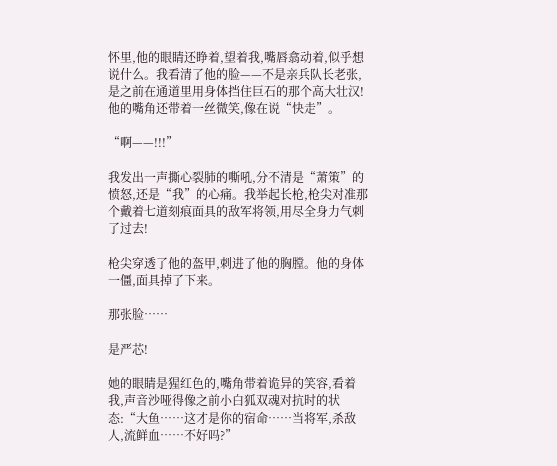怀里,他的眼睛还睁着,望着我,嘴唇翕动着,似乎想说什么。我看清了他的脸——不是亲兵队长老张,是之前在通道里用身体挡住巨石的那个高大壮汉!他的嘴角还带着一丝微笑,像在说“快走”。

“啊——!!!”

我发出一声撕心裂肺的嘶吼,分不清是“萧策”的愤怒,还是“我”的心痛。我举起长枪,枪尖对准那个戴着七道刻痕面具的敌军将领,用尽全身力气刺了过去!

枪尖穿透了他的盔甲,刺进了他的胸膛。他的身体一僵,面具掉了下来。

那张脸……

是严芯!

她的眼睛是猩红色的,嘴角带着诡异的笑容,看着我,声音沙哑得像之前小白狐双魂对抗时的状态:“大鱼……这才是你的宿命……当将军,杀敌人,流鲜血……不好吗?”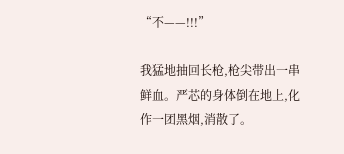“不——!!!”

我猛地抽回长枪,枪尖带出一串鲜血。严芯的身体倒在地上,化作一团黑烟,消散了。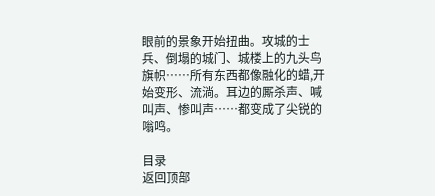眼前的景象开始扭曲。攻城的士兵、倒塌的城门、城楼上的九头鸟旗帜……所有东西都像融化的蜡,开始变形、流淌。耳边的厮杀声、喊叫声、惨叫声……都变成了尖锐的嗡鸣。

目录
返回顶部